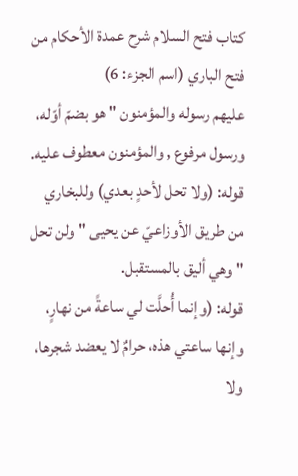كتاب فتح السلام شرح عمدة الأحكام من فتح الباري (اسم الجزء: 6)
عليهم رسوله والمؤمنون " هو بضمّ أوّله، ورسول مرفوع , والمؤمنون معطوف عليه.
قوله: (ولا تحل لأحدٍ بعدي) وللبخاري من طريق الأوزاعيّ عن يحيى " ولن تحل " وهي أليق بالمستقبل.
قوله: (وإنما أُحلَّت لي ساعةً من نهارٍ، وإنها ساعتي هذه، حرامٌ لا يعضد شجرها، ولا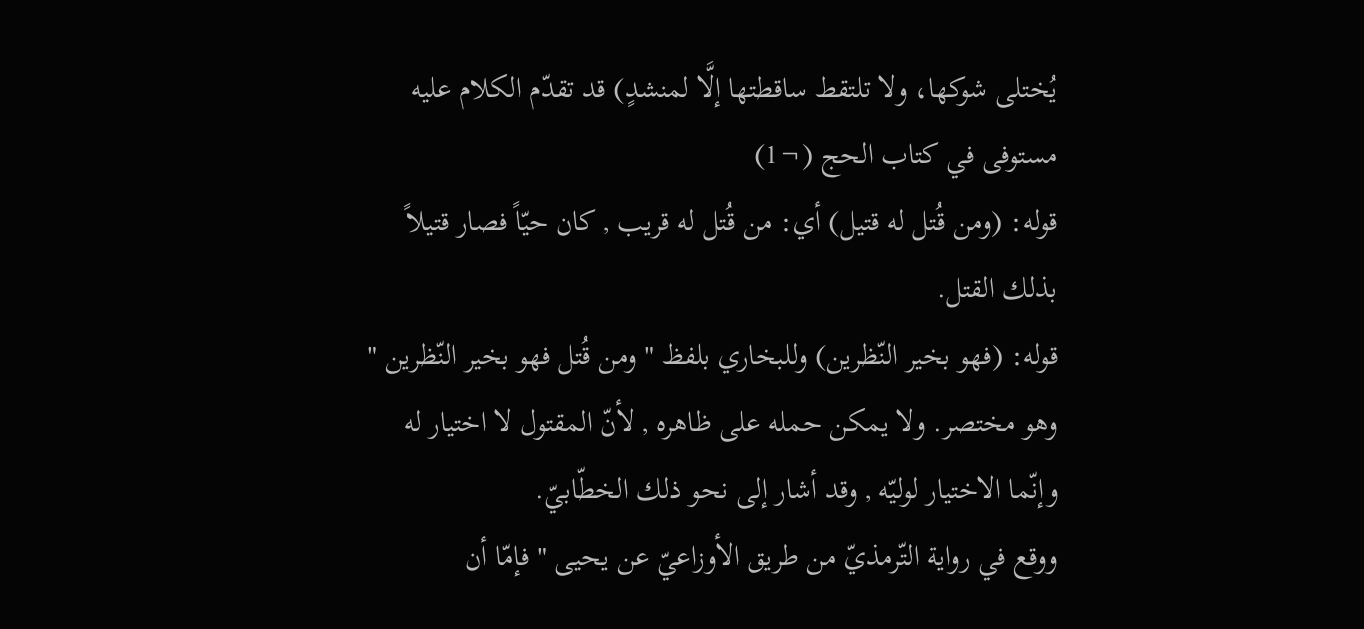يُختلى شوكها، ولا تلتقط ساقطتها إلَّا لمنشدٍ) قد تقدّم الكلام عليه مستوفى في كتاب الحج (¬1)
قوله: (ومن قُتل له قتيل) أي: من قُتل له قريب , كان حيّاً فصار قتيلاً بذلك القتل.
قوله: (فهو بخير النّظرين) وللبخاري بلفظ " ومن قُتل فهو بخير النّظرين " وهو مختصر. ولا يمكن حمله على ظاهره , لأنّ المقتول لا اختيار له وإنّما الاختيار لوليّه , وقد أشار إلى نحو ذلك الخطّابيّ.
ووقع في رواية التّرمذيّ من طريق الأوزاعيّ عن يحيى " فإمّا أن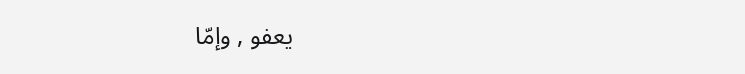يعفو , وإمّا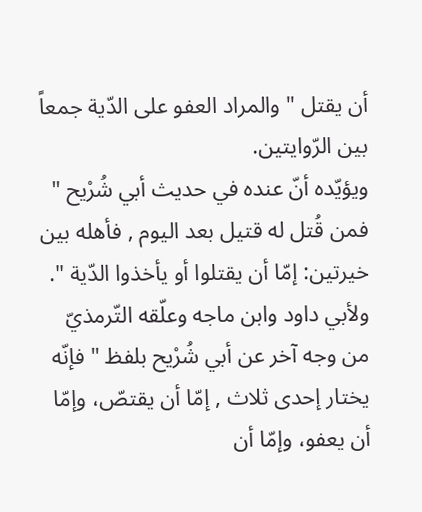أن يقتل " والمراد العفو على الدّية جمعاً بين الرّوايتين.
ويؤيّده أنّ عنده في حديث أبي شُرْيح " فمن قُتل له قتيل بعد اليوم , فأهله بين خيرتين: إمّا أن يقتلوا أو يأخذوا الدّية ".
ولأبي داود وابن ماجه وعلّقه التّرمذيّ من وجه آخر عن أبي شُرْيح بلفظ " فإنّه يختار إحدى ثلاث , إمّا أن يقتصّ، وإمّا أن يعفو، وإمّا أن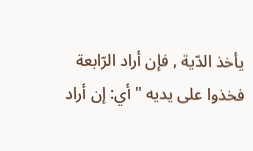يأخذ الدّية , فإن أراد الرّابعة فخذوا على يديه " أي: إن أراد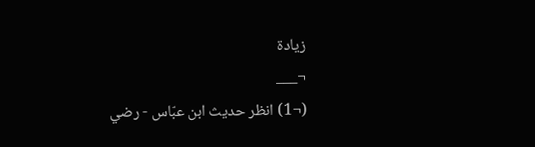زيادة
¬___
(¬1) انظر حديث ابن عبّاس - رضي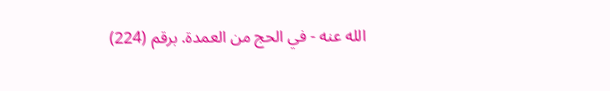الله عنه - في الحج من العمدة. برقم (224)